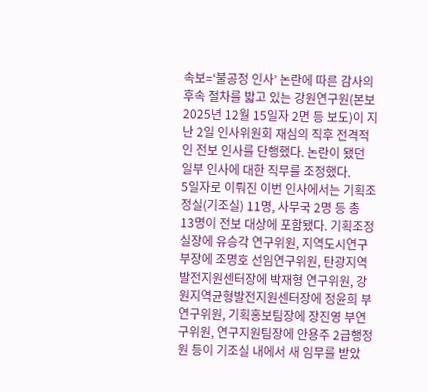속보=‘불공정 인사’ 논란에 따른 감사의 후속 절차를 밟고 있는 강원연구원(본보 2025년 12월 15일자 2면 등 보도)이 지난 2일 인사위원회 재심의 직후 전격적인 전보 인사를 단행했다. 논란이 됐던 일부 인사에 대한 직무를 조정했다.
5일자로 이뤄진 이번 인사에서는 기획조정실(기조실) 11명, 사무국 2명 등 총 13명이 전보 대상에 포함됐다. 기획조정실장에 유승각 연구위원, 지역도시연구부장에 조명호 선임연구위원, 탄광지역발전지원센터장에 박재형 연구위원, 강원지역균형발전지원센터장에 정윤희 부연구위원, 기획홍보팀장에 장진영 부연구위원, 연구지원팀장에 안용주 2급행정원 등이 기조실 내에서 새 임무를 받았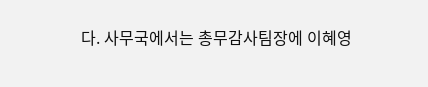다. 사무국에서는 총무감사팀장에 이혜영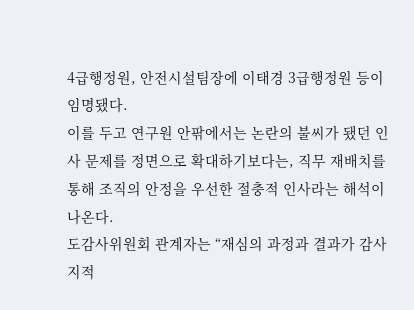4급행정원, 안전시설팀장에 이태경 3급행정원 등이 임명됐다.
이를 두고 연구원 안팎에서는 논란의 불씨가 됐던 인사 문제를 정면으로 확대하기보다는, 직무 재배치를 통해 조직의 안정을 우선한 절충적 인사라는 해석이 나온다.
도감사위원회 관계자는 “재심의 과정과 결과가 감사 지적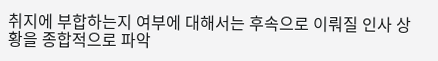취지에 부합하는지 여부에 대해서는 후속으로 이뤄질 인사 상황을 종합적으로 파악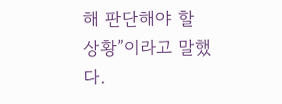해 판단해야 할 상황”이라고 말했다.